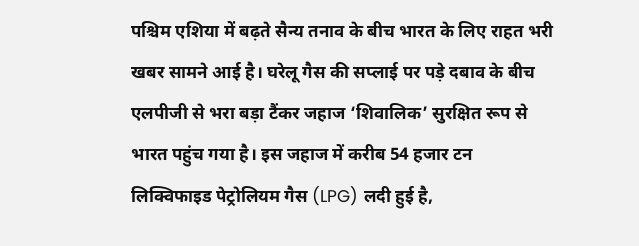पश्चिम एशिया में बढ़ते सैन्य तनाव के बीच भारत के लिए राहत भरी खबर सामने आई है। घरेलू गैस की सप्लाई पर पड़े दबाव के बीच एलपीजी से भरा बड़ा टैंकर जहाज ‘शिवालिक’ सुरक्षित रूप से भारत पहुंच गया है। इस जहाज में करीब 54 हजार टन लिक्विफाइड पेट्रोलियम गैस (LPG) लदी हुई है,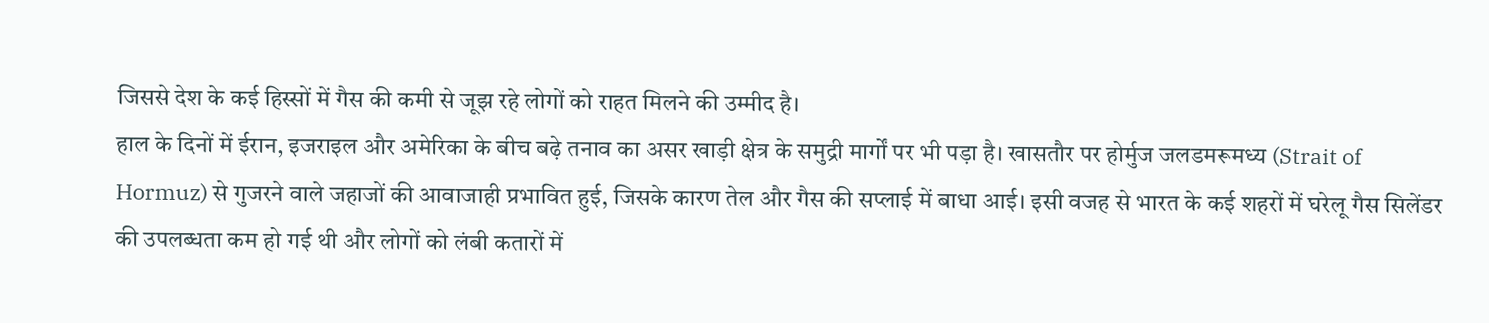जिससे देश के कई हिस्सों में गैस की कमी से जूझ रहे लोगों को राहत मिलने की उम्मीद है।
हाल के दिनों में ईरान, इजराइल और अमेरिका के बीच बढ़े तनाव का असर खाड़ी क्षेत्र के समुद्री मार्गों पर भी पड़ा है। खासतौर पर होर्मुज जलडमरूमध्य (Strait of Hormuz) से गुजरने वाले जहाजों की आवाजाही प्रभावित हुई, जिसके कारण तेल और गैस की सप्लाई में बाधा आई। इसी वजह से भारत के कई शहरों में घरेलू गैस सिलेंडर की उपलब्धता कम हो गई थी और लोगों को लंबी कतारों में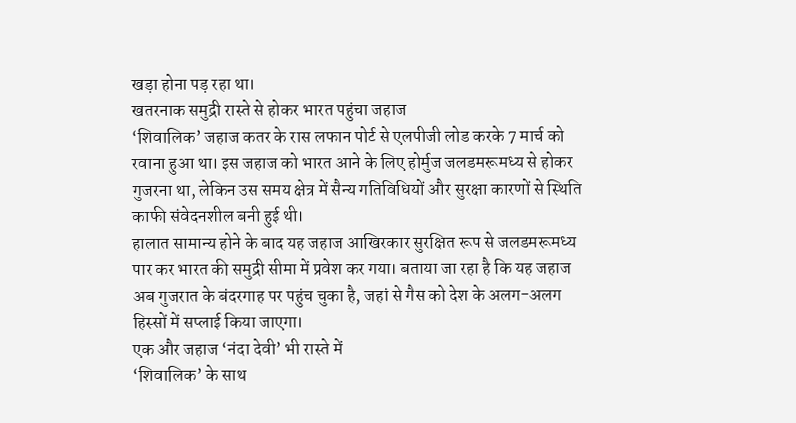खड़ा होना पड़ रहा था।
खतरनाक समुद्री रास्ते से होकर भारत पहुंचा जहाज
‘शिवालिक’ जहाज कतर के रास लफान पोर्ट से एलपीजी लोड करके 7 मार्च को रवाना हुआ था। इस जहाज को भारत आने के लिए होर्मुज जलडमरूमध्य से होकर गुजरना था, लेकिन उस समय क्षेत्र में सैन्य गतिविधियों और सुरक्षा कारणों से स्थिति काफी संवेदनशील बनी हुई थी।
हालात सामान्य होने के बाद यह जहाज आखिरकार सुरक्षित रूप से जलडमरूमध्य पार कर भारत की समुद्री सीमा में प्रवेश कर गया। बताया जा रहा है कि यह जहाज अब गुजरात के बंदरगाह पर पहुंच चुका है, जहां से गैस को देश के अलग-अलग हिस्सों में सप्लाई किया जाएगा।
एक और जहाज ‘नंदा देवी’ भी रास्ते में
‘शिवालिक’ के साथ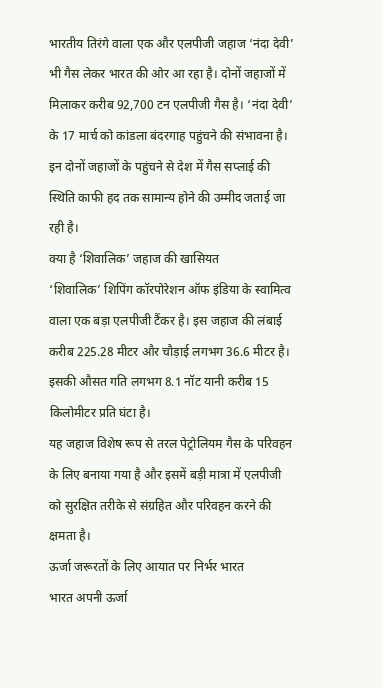भारतीय तिरंगे वाला एक और एलपीजी जहाज ‘नंदा देवी’ भी गैस लेकर भारत की ओर आ रहा है। दोनों जहाजों में मिलाकर करीब 92,700 टन एलपीजी गैस है। ‘नंदा देवी’ के 17 मार्च को कांडला बंदरगाह पहुंचने की संभावना है। इन दोनों जहाजों के पहुंचने से देश में गैस सप्लाई की स्थिति काफी हद तक सामान्य होने की उम्मीद जताई जा रही है।
क्या है ‘शिवालिक’ जहाज की खासियत
‘शिवालिक’ शिपिंग कॉरपोरेशन ऑफ इंडिया के स्वामित्व वाला एक बड़ा एलपीजी टैंकर है। इस जहाज की लंबाई करीब 225.28 मीटर और चौड़ाई लगभग 36.6 मीटर है। इसकी औसत गति लगभग 8.1 नॉट यानी करीब 15 किलोमीटर प्रति घंटा है।
यह जहाज विशेष रूप से तरल पेट्रोलियम गैस के परिवहन के लिए बनाया गया है और इसमें बड़ी मात्रा में एलपीजी को सुरक्षित तरीके से संग्रहित और परिवहन करने की क्षमता है।
ऊर्जा जरूरतों के लिए आयात पर निर्भर भारत
भारत अपनी ऊर्जा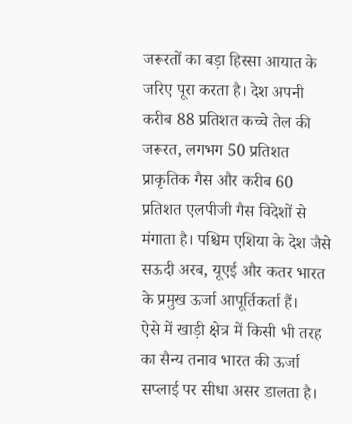जरूरतों का बड़ा हिस्सा आयात के जरिए पूरा करता है। देश अपनी करीब 88 प्रतिशत कच्चे तेल की जरूरत, लगभग 50 प्रतिशत प्राकृतिक गैस और करीब 60 प्रतिशत एलपीजी गैस विदेशों से मंगाता है। पश्चिम एशिया के देश जैसे सऊदी अरब, यूएई और कतर भारत के प्रमुख ऊर्जा आपूर्तिकर्ता हैं।
ऐसे में खाड़ी क्षेत्र में किसी भी तरह का सैन्य तनाव भारत की ऊर्जा सप्लाई पर सीधा असर डालता है।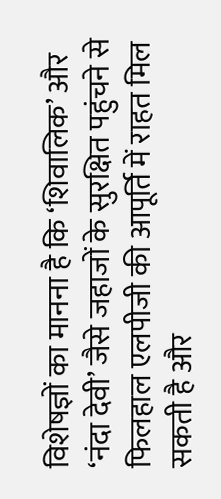विशेषज्ञों का मानना है कि ‘शिवालिक’ और ‘नंदा देवी’ जैसे जहाजों के सुरक्षित पहुंचने से फिलहाल एलपीजी की आपूर्ति में राहत मिल सकती है और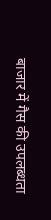बाजार में गैस की उपलब्धता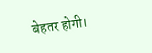बेहतर होगी।